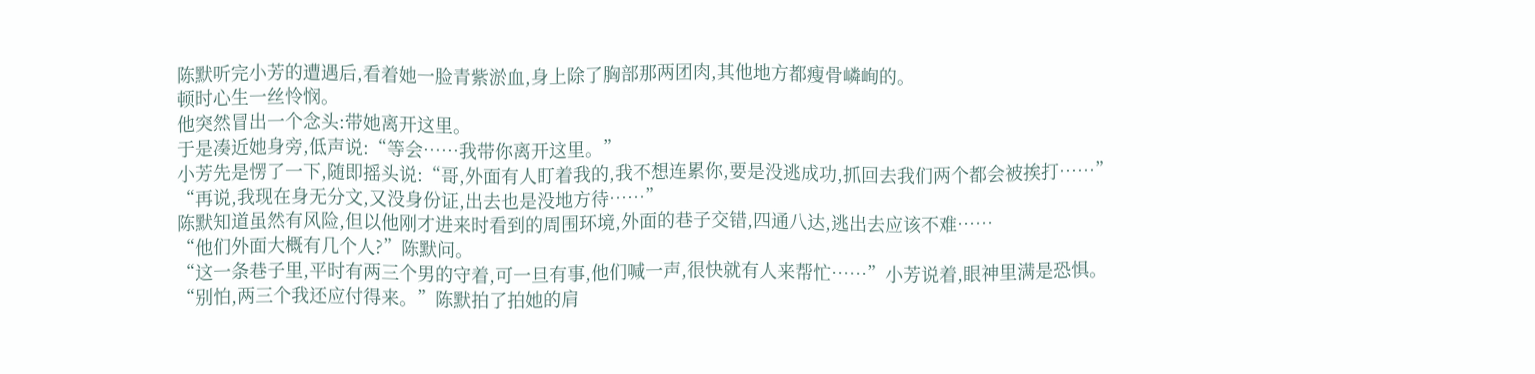陈默听完小芳的遭遇后,看着她一脸青紫淤血,身上除了胸部那两团肉,其他地方都瘦骨嶙峋的。
顿时心生一丝怜悯。
他突然冒出一个念头:带她离开这里。
于是凑近她身旁,低声说:“等会……我带你离开这里。”
小芳先是愣了一下,随即摇头说:“哥,外面有人盯着我的,我不想连累你,要是没逃成功,抓回去我们两个都会被挨打……”
“再说,我现在身无分文,又没身份证,出去也是没地方待……”
陈默知道虽然有风险,但以他刚才进来时看到的周围环境,外面的巷子交错,四通八达,逃出去应该不难……
“他们外面大概有几个人?”陈默问。
“这一条巷子里,平时有两三个男的守着,可一旦有事,他们喊一声,很快就有人来帮忙……”小芳说着,眼神里满是恐惧。
“别怕,两三个我还应付得来。”陈默拍了拍她的肩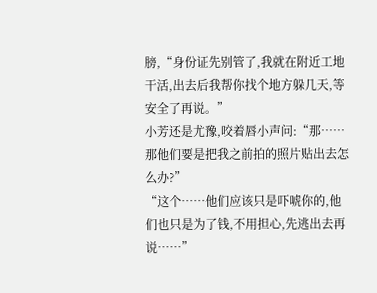膀,“身份证先别管了,我就在附近工地干活,出去后我帮你找个地方躲几天,等安全了再说。”
小芳还是尤豫,咬着唇小声问:“那……那他们要是把我之前拍的照片贴出去怎么办?”
“这个……他们应该只是吓唬你的,他们也只是为了钱,不用担心,先逃出去再说……”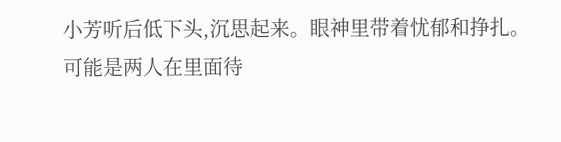小芳听后低下头,沉思起来。眼神里带着忧郁和挣扎。
可能是两人在里面待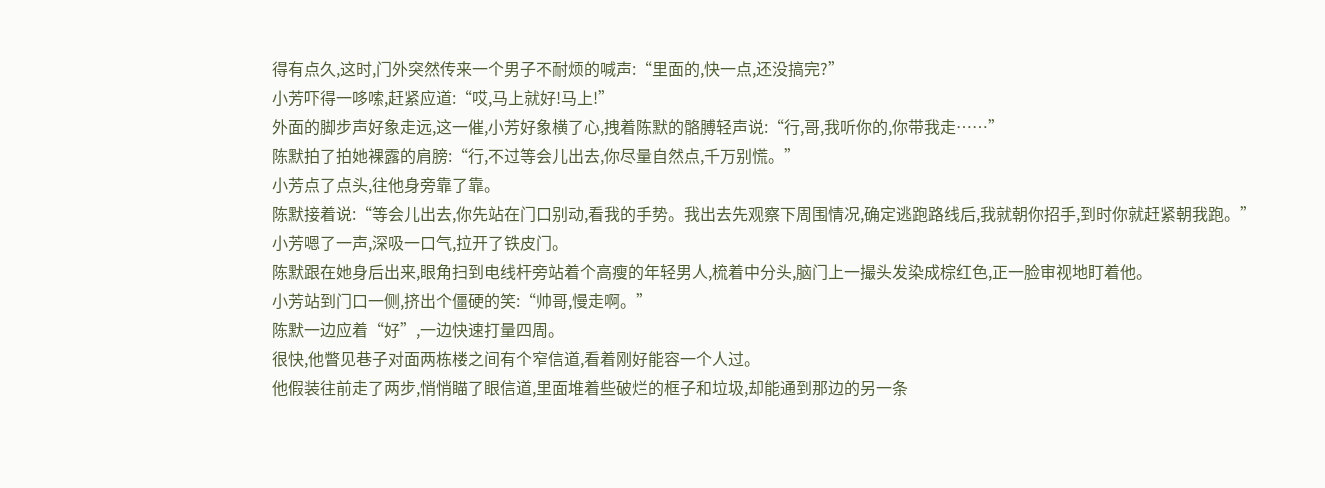得有点久,这时,门外突然传来一个男子不耐烦的喊声:“里面的,快一点,还没搞完?”
小芳吓得一哆嗦,赶紧应道:“哎,马上就好!马上!”
外面的脚步声好象走远,这一催,小芳好象横了心,拽着陈默的骼膊轻声说:“行,哥,我听你的,你带我走……”
陈默拍了拍她裸露的肩膀:“行,不过等会儿出去,你尽量自然点,千万别慌。”
小芳点了点头,往他身旁靠了靠。
陈默接着说:“等会儿出去,你先站在门口别动,看我的手势。我出去先观察下周围情况,确定逃跑路线后,我就朝你招手,到时你就赶紧朝我跑。”
小芳嗯了一声,深吸一口气,拉开了铁皮门。
陈默跟在她身后出来,眼角扫到电线杆旁站着个高瘦的年轻男人,梳着中分头,脑门上一撮头发染成棕红色,正一脸审视地盯着他。
小芳站到门口一侧,挤出个僵硬的笑:“帅哥,慢走啊。”
陈默一边应着“好”,一边快速打量四周。
很快,他瞥见巷子对面两栋楼之间有个窄信道,看着刚好能容一个人过。
他假装往前走了两步,悄悄瞄了眼信道,里面堆着些破烂的框子和垃圾,却能通到那边的另一条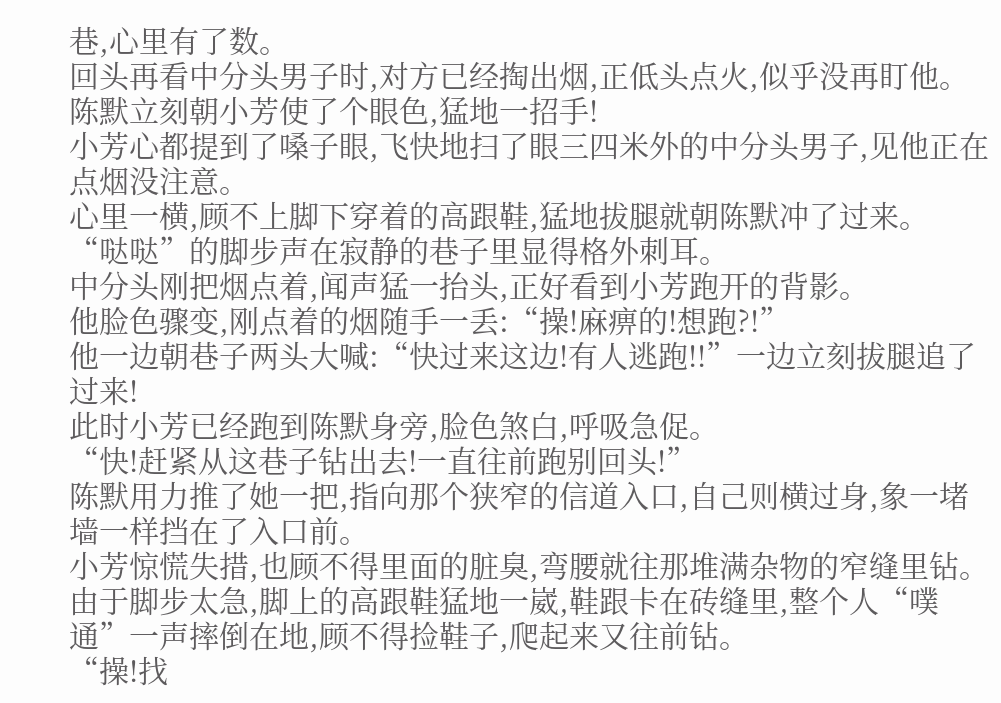巷,心里有了数。
回头再看中分头男子时,对方已经掏出烟,正低头点火,似乎没再盯他。
陈默立刻朝小芳使了个眼色,猛地一招手!
小芳心都提到了嗓子眼,飞快地扫了眼三四米外的中分头男子,见他正在点烟没注意。
心里一横,顾不上脚下穿着的高跟鞋,猛地拔腿就朝陈默冲了过来。
“哒哒”的脚步声在寂静的巷子里显得格外刺耳。
中分头刚把烟点着,闻声猛一抬头,正好看到小芳跑开的背影。
他脸色骤变,刚点着的烟随手一丢:“操!麻痹的!想跑?!”
他一边朝巷子两头大喊:“快过来这边!有人逃跑!!”一边立刻拔腿追了过来!
此时小芳已经跑到陈默身旁,脸色煞白,呼吸急促。
“快!赶紧从这巷子钻出去!一直往前跑别回头!”
陈默用力推了她一把,指向那个狭窄的信道入口,自己则横过身,象一堵墙一样挡在了入口前。
小芳惊慌失措,也顾不得里面的脏臭,弯腰就往那堆满杂物的窄缝里钻。
由于脚步太急,脚上的高跟鞋猛地一崴,鞋跟卡在砖缝里,整个人“噗通”一声摔倒在地,顾不得捡鞋子,爬起来又往前钻。
“操!找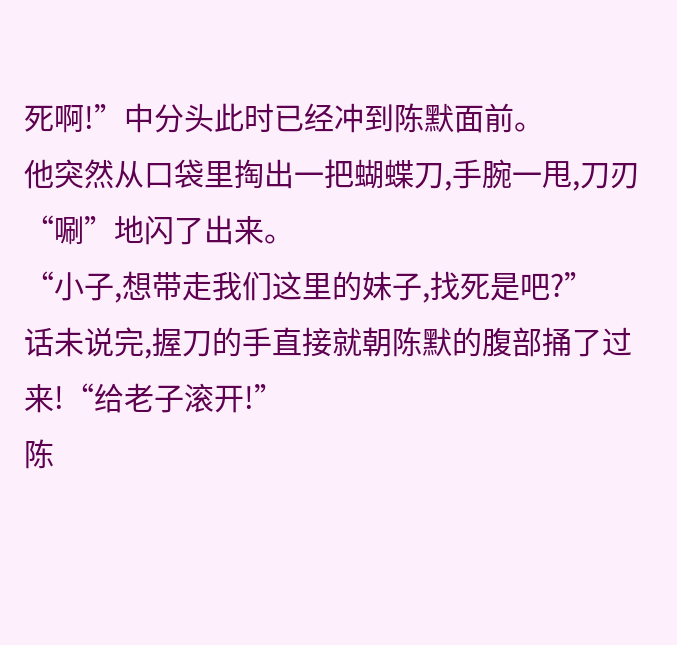死啊!”中分头此时已经冲到陈默面前。
他突然从口袋里掏出一把蝴蝶刀,手腕一甩,刀刃“唰”地闪了出来。
“小子,想带走我们这里的妹子,找死是吧?”
话未说完,握刀的手直接就朝陈默的腹部捅了过来!“给老子滚开!”
陈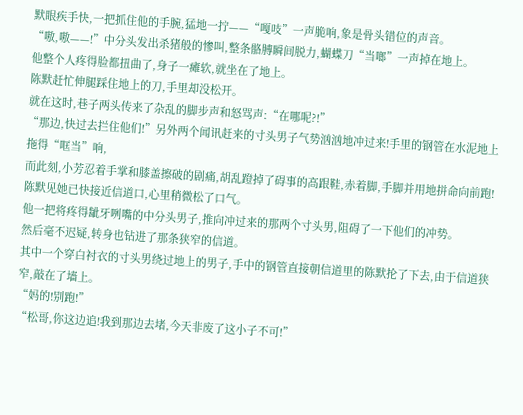默眼疾手快,一把抓住他的手腕,猛地一拧——“嘎吱”一声脆响,象是骨头错位的声音。
“嗷,嗷——!”中分头发出杀猪般的惨叫,整条骼膊瞬间脱力,蝴蝶刀“当啷”一声掉在地上。
他整个人疼得脸都扭曲了,身子一瘫软,就坐在了地上。
陈默赶忙伸腿踩住地上的刀,手里却没松开。
就在这时,巷子两头传来了杂乱的脚步声和怒骂声:“在哪呢?!”
“那边,快过去拦住他们!”另外两个闻讯赶来的寸头男子气势汹汹地冲过来!手里的钢管在水泥地上拖得“哐当”响,
而此刻,小芳忍着手掌和膝盖擦破的剧痛,胡乱蹬掉了碍事的高跟鞋,赤着脚,手脚并用地拼命向前跑!
陈默见她已快接近信道口,心里稍微松了口气。
他一把将疼得龇牙咧嘴的中分头男子,推向冲过来的那两个寸头男,阻碍了一下他们的冲势。
然后毫不迟疑,转身也钻进了那条狭窄的信道。
其中一个穿白衬衣的寸头男绕过地上的男子,手中的钢管直接朝信道里的陈默抡了下去,由于信道狭窄,敲在了墙上。
“妈的!别跑!”
“松哥,你这边追!我到那边去堵,今天非废了这小子不可!”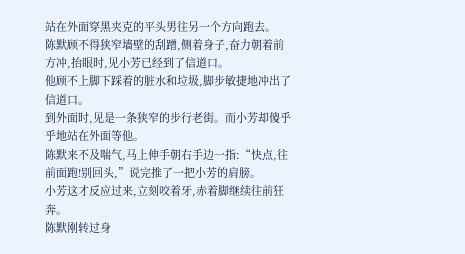站在外面穿黑夹克的平头男往另一个方向跑去。
陈默顾不得狭窄墙壁的刮蹭,侧着身子,奋力朝着前方冲,抬眼时,见小芳已经到了信道口。
他顾不上脚下踩着的脏水和垃圾,脚步敏捷地冲出了信道口。
到外面时,见是一条狭窄的步行老街。而小芳却傻乎乎地站在外面等他。
陈默来不及喘气,马上伸手朝右手边一指:“快点,往前面跑!别回头,”说完推了一把小芳的肩膀。
小芳这才反应过来,立刻咬着牙,赤着脚继续往前狂奔。
陈默刚转过身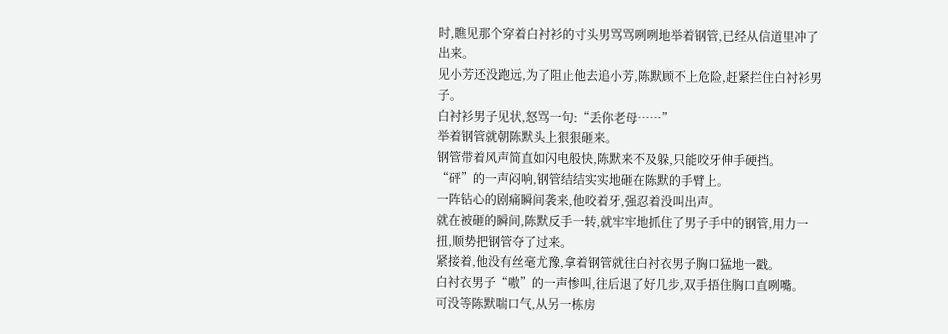时,瞧见那个穿着白衬衫的寸头男骂骂咧咧地举着钢管,已经从信道里冲了出来。
见小芳还没跑远,为了阻止他去追小芳,陈默顾不上危险,赶紧拦住白衬衫男子。
白衬衫男子见状,怒骂一句:“丢你老母……”
举着钢管就朝陈默头上狠狠砸来。
钢管带着风声简直如闪电般快,陈默来不及躲,只能咬牙伸手硬挡。
“砰”的一声闷响,钢管结结实实地砸在陈默的手臂上。
一阵钻心的剧痛瞬间袭来,他咬着牙,强忍着没叫出声。
就在被砸的瞬间,陈默反手一转,就牢牢地抓住了男子手中的钢管,用力一扭,顺势把钢管夺了过来。
紧接着,他没有丝毫尤豫,拿着钢管就往白衬衣男子胸口猛地一戳。
白衬衣男子“嗷”的一声惨叫,往后退了好几步,双手捂住胸口直咧嘴。
可没等陈默喘口气,从另一栋房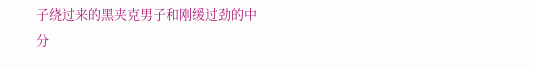子绕过来的黑夹克男子和刚缓过劲的中分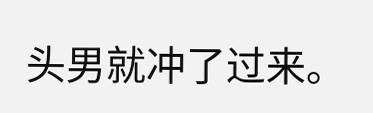头男就冲了过来。